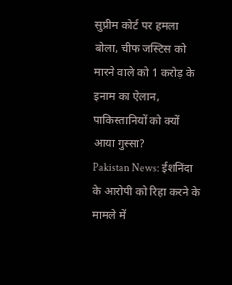सुप्रीम कोर्ट पर हमला बोला, चीफ जस्टिस को मारने वाले को 1 करोड़ के इनाम का ऐलान, पाकिस्तानियों को क्यों आया गुस्सा?
Pakistan News: ईशनिंदा के आरोपी को रिहा करने के मामले में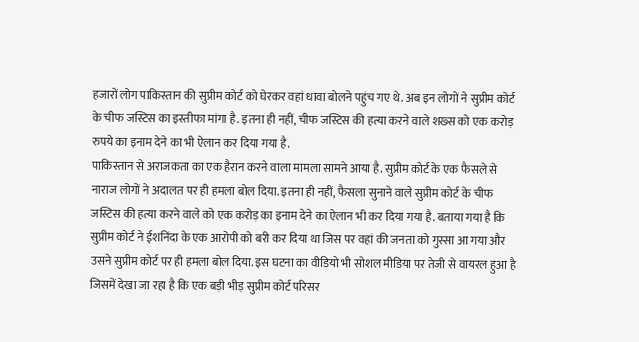हजारों लोग पाकिस्तान की सुप्रीम कोर्ट को घेरकर वहां धावा बोलने पहुंच गए थे. अब इन लोगों ने सुप्रीम कोर्ट के चीफ जस्टिस का इस्तीफा मांगा है. इतना ही नहीं, चीफ जस्टिस की हत्या करने वाले शख्स को एक करोड़ रुपये का इनाम देने का भी ऐलान कर दिया गया है.
पाकिस्तान से अराजकता का एक हैरान करने वाला मामला सामने आया है. सुप्रीम कोर्ट के एक फैसले से नाराज लोगों ने अदालत पर ही हमला बोल दिया. इतना ही नहीं, फैसला सुनाने वाले सुप्रीम कोर्ट के चीफ जस्टिस की हत्या करने वाले को एक करोड़ का इनाम देने का ऐलान भी कर दिया गया है. बताया गया है कि सुप्रीम कोर्ट ने ईशनिंदा के एक आरोपी को बरी कर दिया था जिस पर वहां की जनता को गुस्सा आ गया और उसने सुप्रीम कोर्ट पर ही हमला बोल दिया. इस घटना का वीडियो भी सोशल मीडिया पर तेजी से वायरल हुआ है जिसमें देखा जा रहा है कि एक बड़ी भीड़ सुप्रीम कोर्ट परिसर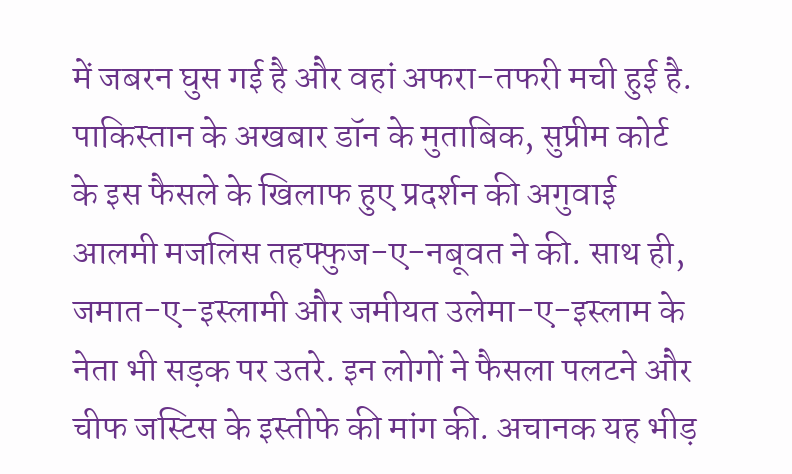में जबरन घुस गई है और वहां अफरा-तफरी मची हुई है.
पाकिस्तान के अखबार डॉन के मुताबिक, सुप्रीम कोर्ट के इस फैसले के खिलाफ हुए प्रदर्शन की अगुवाई आलमी मजलिस तहफ्फुज-ए-नबूवत ने की. साथ ही, जमात-ए-इस्लामी और जमीयत उलेमा-ए-इस्लाम के नेता भी सड़क पर उतरे. इन लोगों ने फैसला पलटने और चीफ जस्टिस के इस्तीफे की मांग की. अचानक यह भीड़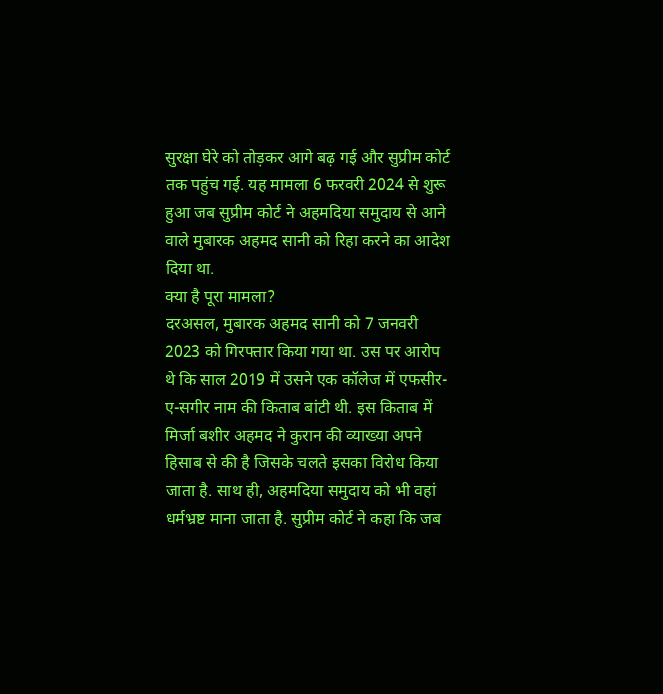सुरक्षा घेरे को तोड़कर आगे बढ़ गई और सुप्रीम कोर्ट तक पहुंच गई. यह मामला 6 फरवरी 2024 से शुरू हुआ जब सुप्रीम कोर्ट ने अहमदिया समुदाय से आने वाले मुबारक अहमद सानी को रिहा करने का आदेश दिया था.
क्या है पूरा मामला?
दरअसल, मुबारक अहमद सानी को 7 जनवरी 2023 को गिरफ्तार किया गया था. उस पर आरोप थे कि साल 2019 में उसने एक कॉलेज में एफसीर-ए-सगीर नाम की किताब बांटी थी. इस किताब में मिर्जा बशीर अहमद ने कुरान की व्याख्या अपने हिसाब से की है जिसके चलते इसका विरोध किया जाता है. साथ ही, अहमदिया समुदाय को भी वहां धर्मभ्रष्ट माना जाता है. सुप्रीम कोर्ट ने कहा कि जब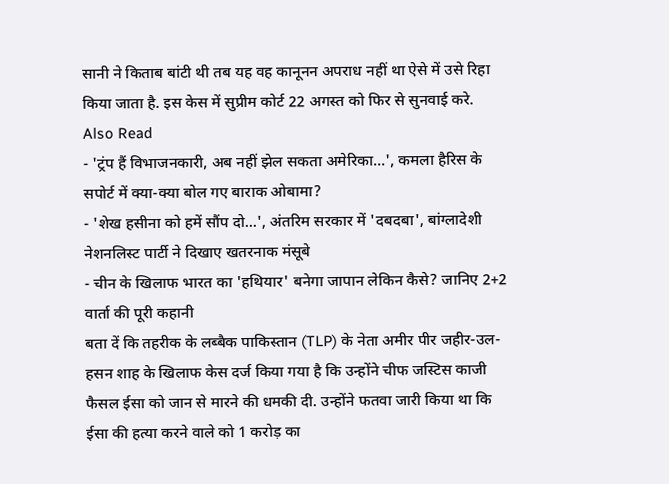सानी ने किताब बांटी थी तब यह वह कानूनन अपराध नहीं था ऐसे में उसे रिहा किया जाता है. इस केस में सुप्रीम कोर्ट 22 अगस्त को फिर से सुनवाई करे.
Also Read
- 'ट्रंप हैं विभाजनकारी, अब नहीं झेल सकता अमेरिका...', कमला हैरिस के सपोर्ट में क्या-क्या बोल गए बाराक ओबामा?
- 'शेख हसीना को हमें सौंप दो...', अंतरिम सरकार में 'दबदबा', बांग्लादेशी नेशनलिस्ट पार्टी ने दिखाए खतरनाक मंसूबे
- चीन के खिलाफ भारत का 'हथियार' बनेगा जापान लेकिन कैसे? जानिए 2+2 वार्ता की पूरी कहानी
बता दें कि तहरीक के लब्बैक पाकिस्तान (TLP) के नेता अमीर पीर जहीर-उल-हसन शाह के खिलाफ केस दर्ज किया गया है कि उन्होंने चीफ जस्टिस काजी फैसल ईसा को जान से मारने की धमकी दी. उन्होंने फतवा जारी किया था कि ईसा की हत्या करने वाले को 1 करोड़ का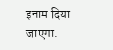इनाम दिया जाएगा.